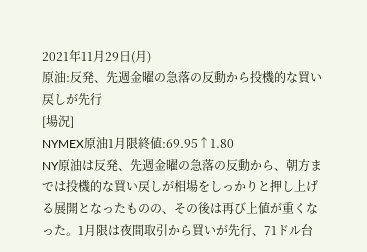2021年11月29日(月)
原油:反発、先週金曜の急落の反動から投機的な買い戻しが先行
[場況]
NYMEX原油1月限終値:69.95↑1.80
NY原油は反発、先週金曜の急落の反動から、朝方までは投機的な買い戻しが相場をしっかりと押し上げる展開となったものの、その後は再び上値が重くなった。1月限は夜間取引から買いが先行、71ドル台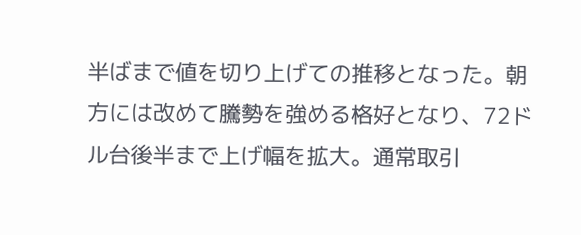半ばまで値を切り上げての推移となった。朝方には改めて騰勢を強める格好となり、72ドル台後半まで上げ幅を拡大。通常取引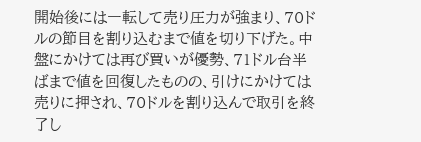開始後には一転して売り圧力が強まり、70ドルの節目を割り込むまで値を切り下げた。中盤にかけては再び買いが優勢、71ドル台半ばまで値を回復したものの、引けにかけては売りに押され、70ドルを割り込んで取引を終了し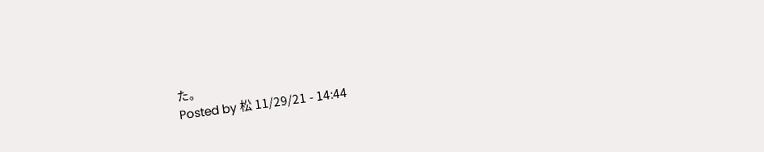た。
Posted by 松 11/29/21 - 14:44